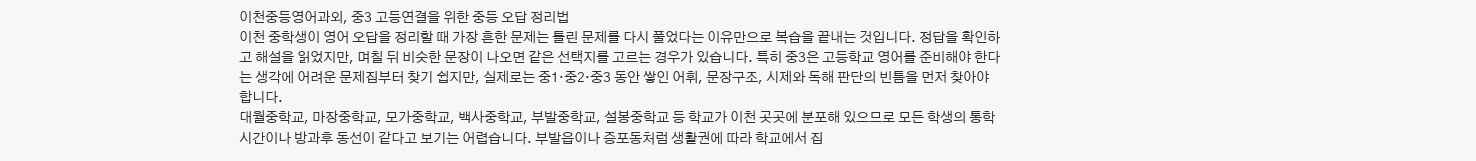이천중등영어과외, 중3 고등연결을 위한 중등 오답 정리법
이천 중학생이 영어 오답을 정리할 때 가장 흔한 문제는 틀린 문제를 다시 풀었다는 이유만으로 복습을 끝내는 것입니다. 정답을 확인하고 해설을 읽었지만, 며칠 뒤 비슷한 문장이 나오면 같은 선택지를 고르는 경우가 있습니다. 특히 중3은 고등학교 영어를 준비해야 한다는 생각에 어려운 문제집부터 찾기 쉽지만, 실제로는 중1·중2·중3 동안 쌓인 어휘, 문장구조, 시제와 독해 판단의 빈틈을 먼저 찾아야 합니다.
대월중학교, 마장중학교, 모가중학교, 백사중학교, 부발중학교, 설봉중학교 등 학교가 이천 곳곳에 분포해 있으므로 모든 학생의 통학시간이나 방과후 동선이 같다고 보기는 어렵습니다. 부발읍이나 증포동처럼 생활권에 따라 학교에서 집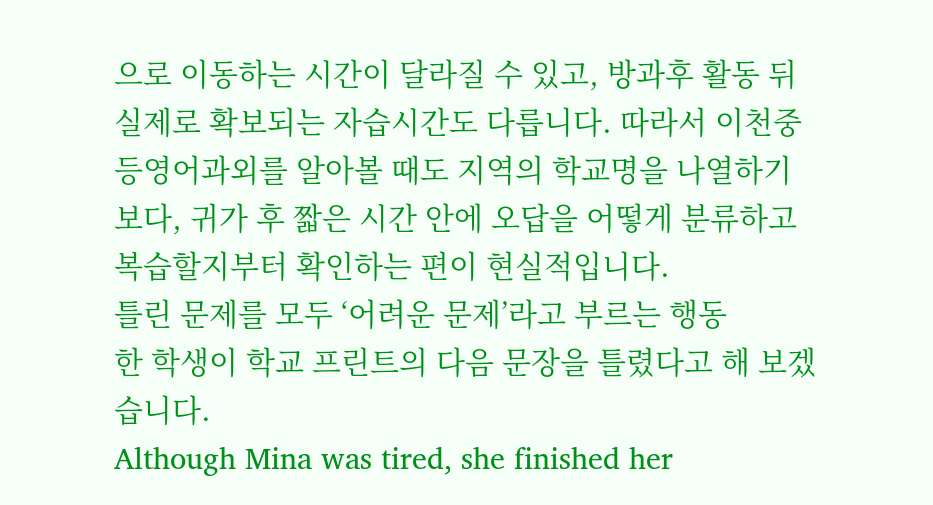으로 이동하는 시간이 달라질 수 있고, 방과후 활동 뒤 실제로 확보되는 자습시간도 다릅니다. 따라서 이천중등영어과외를 알아볼 때도 지역의 학교명을 나열하기보다, 귀가 후 짧은 시간 안에 오답을 어떻게 분류하고 복습할지부터 확인하는 편이 현실적입니다.
틀린 문제를 모두 ‘어려운 문제’라고 부르는 행동
한 학생이 학교 프린트의 다음 문장을 틀렸다고 해 보겠습니다.
Although Mina was tired, she finished her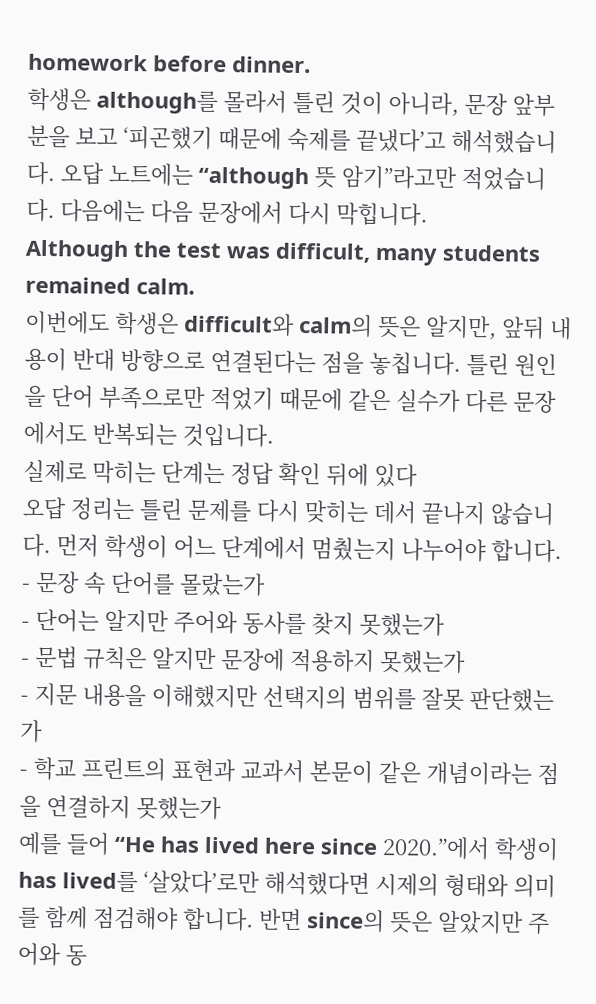homework before dinner.
학생은 although를 몰라서 틀린 것이 아니라, 문장 앞부분을 보고 ‘피곤했기 때문에 숙제를 끝냈다’고 해석했습니다. 오답 노트에는 “although 뜻 암기”라고만 적었습니다. 다음에는 다음 문장에서 다시 막힙니다.
Although the test was difficult, many students remained calm.
이번에도 학생은 difficult와 calm의 뜻은 알지만, 앞뒤 내용이 반대 방향으로 연결된다는 점을 놓칩니다. 틀린 원인을 단어 부족으로만 적었기 때문에 같은 실수가 다른 문장에서도 반복되는 것입니다.
실제로 막히는 단계는 정답 확인 뒤에 있다
오답 정리는 틀린 문제를 다시 맞히는 데서 끝나지 않습니다. 먼저 학생이 어느 단계에서 멈췄는지 나누어야 합니다.
- 문장 속 단어를 몰랐는가
- 단어는 알지만 주어와 동사를 찾지 못했는가
- 문법 규칙은 알지만 문장에 적용하지 못했는가
- 지문 내용을 이해했지만 선택지의 범위를 잘못 판단했는가
- 학교 프린트의 표현과 교과서 본문이 같은 개념이라는 점을 연결하지 못했는가
예를 들어 “He has lived here since 2020.”에서 학생이 has lived를 ‘살았다’로만 해석했다면 시제의 형태와 의미를 함께 점검해야 합니다. 반면 since의 뜻은 알았지만 주어와 동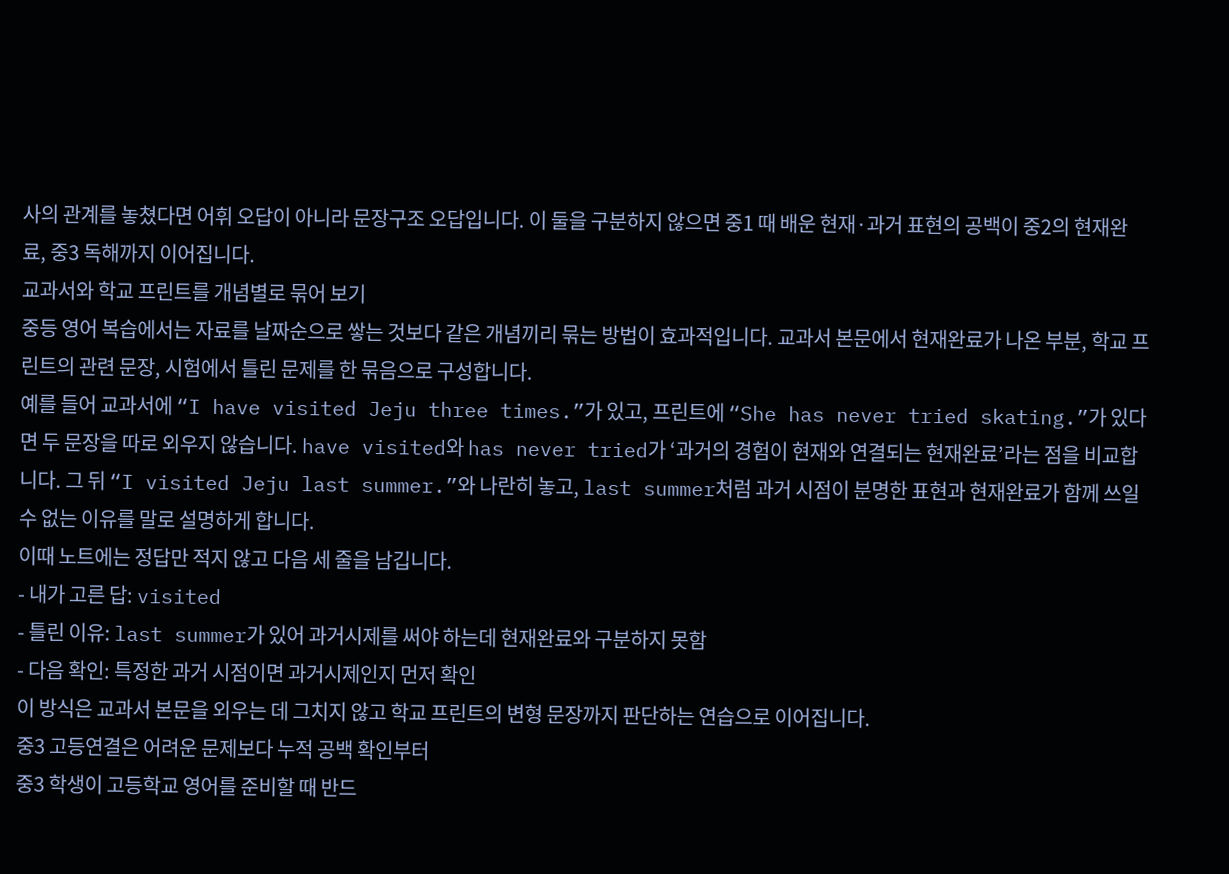사의 관계를 놓쳤다면 어휘 오답이 아니라 문장구조 오답입니다. 이 둘을 구분하지 않으면 중1 때 배운 현재·과거 표현의 공백이 중2의 현재완료, 중3 독해까지 이어집니다.
교과서와 학교 프린트를 개념별로 묶어 보기
중등 영어 복습에서는 자료를 날짜순으로 쌓는 것보다 같은 개념끼리 묶는 방법이 효과적입니다. 교과서 본문에서 현재완료가 나온 부분, 학교 프린트의 관련 문장, 시험에서 틀린 문제를 한 묶음으로 구성합니다.
예를 들어 교과서에 “I have visited Jeju three times.”가 있고, 프린트에 “She has never tried skating.”가 있다면 두 문장을 따로 외우지 않습니다. have visited와 has never tried가 ‘과거의 경험이 현재와 연결되는 현재완료’라는 점을 비교합니다. 그 뒤 “I visited Jeju last summer.”와 나란히 놓고, last summer처럼 과거 시점이 분명한 표현과 현재완료가 함께 쓰일 수 없는 이유를 말로 설명하게 합니다.
이때 노트에는 정답만 적지 않고 다음 세 줄을 남깁니다.
- 내가 고른 답: visited
- 틀린 이유: last summer가 있어 과거시제를 써야 하는데 현재완료와 구분하지 못함
- 다음 확인: 특정한 과거 시점이면 과거시제인지 먼저 확인
이 방식은 교과서 본문을 외우는 데 그치지 않고 학교 프린트의 변형 문장까지 판단하는 연습으로 이어집니다.
중3 고등연결은 어려운 문제보다 누적 공백 확인부터
중3 학생이 고등학교 영어를 준비할 때 반드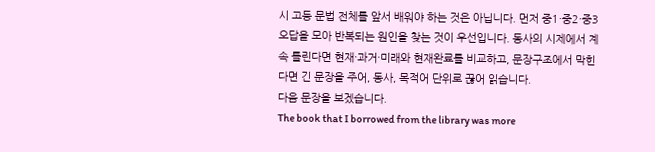시 고등 문법 전체를 앞서 배워야 하는 것은 아닙니다. 먼저 중1·중2·중3 오답을 모아 반복되는 원인을 찾는 것이 우선입니다. 동사의 시제에서 계속 틀린다면 현재·과거·미래와 현재완료를 비교하고, 문장구조에서 막힌다면 긴 문장을 주어, 동사, 목적어 단위로 끊어 읽습니다.
다음 문장을 보겠습니다.
The book that I borrowed from the library was more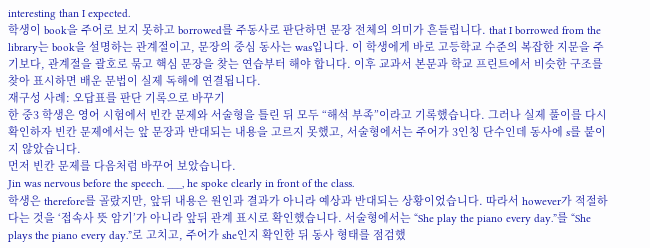interesting than I expected.
학생이 book을 주어로 보지 못하고 borrowed를 주동사로 판단하면 문장 전체의 의미가 흔들립니다. that I borrowed from the library는 book을 설명하는 관계절이고, 문장의 중심 동사는 was입니다. 이 학생에게 바로 고등학교 수준의 복잡한 지문을 주기보다, 관계절을 괄호로 묶고 핵심 문장을 찾는 연습부터 해야 합니다. 이후 교과서 본문과 학교 프린트에서 비슷한 구조를 찾아 표시하면 배운 문법이 실제 독해에 연결됩니다.
재구성 사례: 오답표를 판단 기록으로 바꾸기
한 중3 학생은 영어 시험에서 빈칸 문제와 서술형을 틀린 뒤 모두 “해석 부족”이라고 기록했습니다. 그러나 실제 풀이를 다시 확인하자 빈칸 문제에서는 앞 문장과 반대되는 내용을 고르지 못했고, 서술형에서는 주어가 3인칭 단수인데 동사에 s를 붙이지 않았습니다.
먼저 빈칸 문제를 다음처럼 바꾸어 보았습니다.
Jin was nervous before the speech. ___, he spoke clearly in front of the class.
학생은 therefore를 골랐지만, 앞뒤 내용은 원인과 결과가 아니라 예상과 반대되는 상황이었습니다. 따라서 however가 적절하다는 것을 ‘접속사 뜻 암기’가 아니라 앞뒤 관계 표시로 확인했습니다. 서술형에서는 “She play the piano every day.”를 “She plays the piano every day.”로 고치고, 주어가 she인지 확인한 뒤 동사 형태를 점검했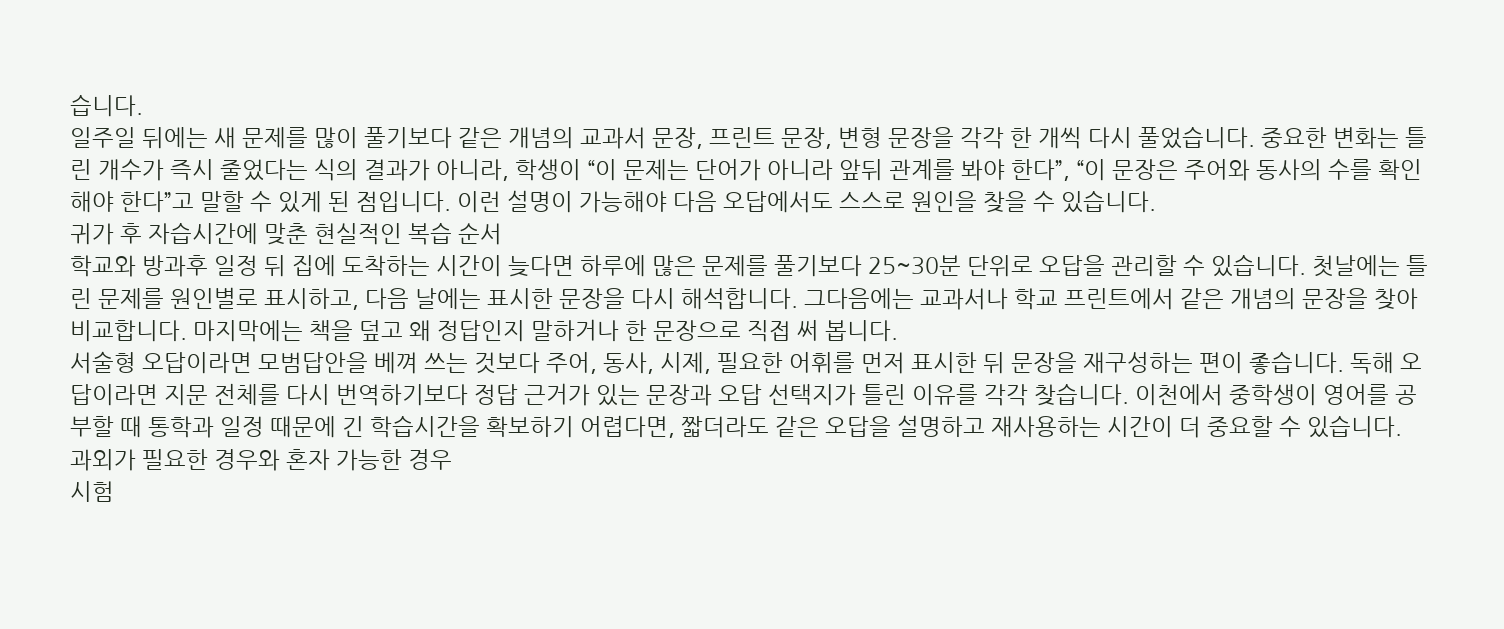습니다.
일주일 뒤에는 새 문제를 많이 풀기보다 같은 개념의 교과서 문장, 프린트 문장, 변형 문장을 각각 한 개씩 다시 풀었습니다. 중요한 변화는 틀린 개수가 즉시 줄었다는 식의 결과가 아니라, 학생이 “이 문제는 단어가 아니라 앞뒤 관계를 봐야 한다”, “이 문장은 주어와 동사의 수를 확인해야 한다”고 말할 수 있게 된 점입니다. 이런 설명이 가능해야 다음 오답에서도 스스로 원인을 찾을 수 있습니다.
귀가 후 자습시간에 맞춘 현실적인 복습 순서
학교와 방과후 일정 뒤 집에 도착하는 시간이 늦다면 하루에 많은 문제를 풀기보다 25~30분 단위로 오답을 관리할 수 있습니다. 첫날에는 틀린 문제를 원인별로 표시하고, 다음 날에는 표시한 문장을 다시 해석합니다. 그다음에는 교과서나 학교 프린트에서 같은 개념의 문장을 찾아 비교합니다. 마지막에는 책을 덮고 왜 정답인지 말하거나 한 문장으로 직접 써 봅니다.
서술형 오답이라면 모범답안을 베껴 쓰는 것보다 주어, 동사, 시제, 필요한 어휘를 먼저 표시한 뒤 문장을 재구성하는 편이 좋습니다. 독해 오답이라면 지문 전체를 다시 번역하기보다 정답 근거가 있는 문장과 오답 선택지가 틀린 이유를 각각 찾습니다. 이천에서 중학생이 영어를 공부할 때 통학과 일정 때문에 긴 학습시간을 확보하기 어렵다면, 짧더라도 같은 오답을 설명하고 재사용하는 시간이 더 중요할 수 있습니다.
과외가 필요한 경우와 혼자 가능한 경우
시험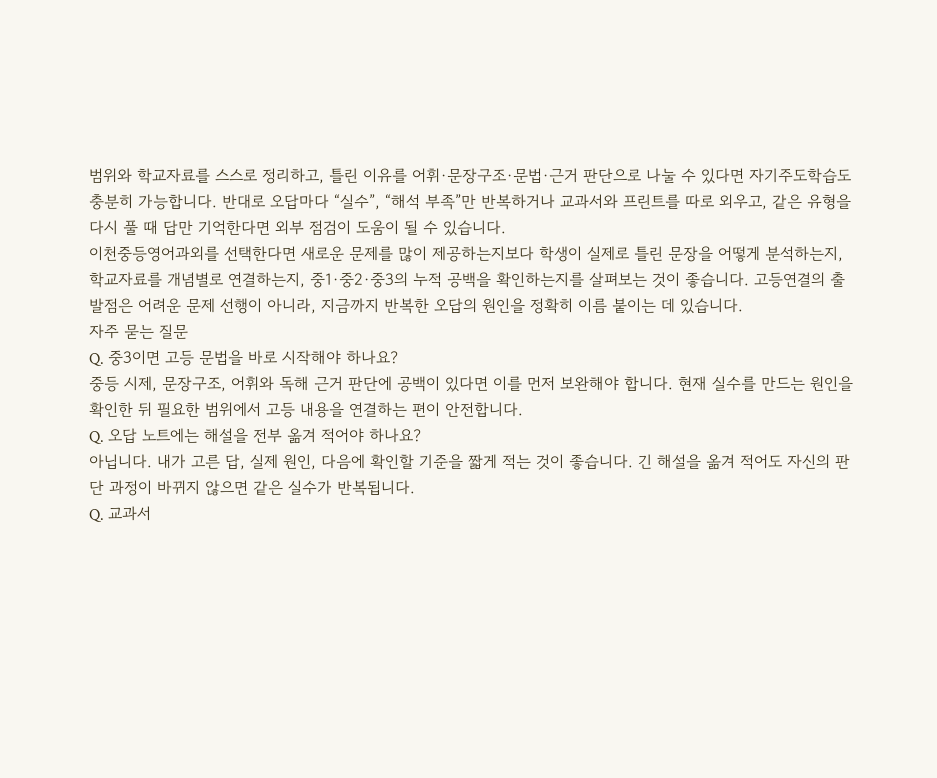범위와 학교자료를 스스로 정리하고, 틀린 이유를 어휘·문장구조·문법·근거 판단으로 나눌 수 있다면 자기주도학습도 충분히 가능합니다. 반대로 오답마다 “실수”, “해석 부족”만 반복하거나 교과서와 프린트를 따로 외우고, 같은 유형을 다시 풀 때 답만 기억한다면 외부 점검이 도움이 될 수 있습니다.
이천중등영어과외를 선택한다면 새로운 문제를 많이 제공하는지보다 학생이 실제로 틀린 문장을 어떻게 분석하는지, 학교자료를 개념별로 연결하는지, 중1·중2·중3의 누적 공백을 확인하는지를 살펴보는 것이 좋습니다. 고등연결의 출발점은 어려운 문제 선행이 아니라, 지금까지 반복한 오답의 원인을 정확히 이름 붙이는 데 있습니다.
자주 묻는 질문
Q. 중3이면 고등 문법을 바로 시작해야 하나요?
중등 시제, 문장구조, 어휘와 독해 근거 판단에 공백이 있다면 이를 먼저 보완해야 합니다. 현재 실수를 만드는 원인을 확인한 뒤 필요한 범위에서 고등 내용을 연결하는 편이 안전합니다.
Q. 오답 노트에는 해설을 전부 옮겨 적어야 하나요?
아닙니다. 내가 고른 답, 실제 원인, 다음에 확인할 기준을 짧게 적는 것이 좋습니다. 긴 해설을 옮겨 적어도 자신의 판단 과정이 바뀌지 않으면 같은 실수가 반복됩니다.
Q. 교과서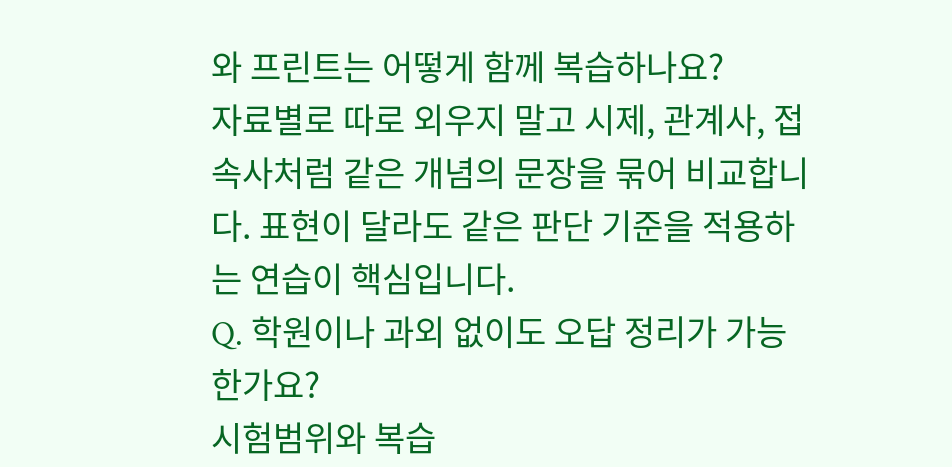와 프린트는 어떻게 함께 복습하나요?
자료별로 따로 외우지 말고 시제, 관계사, 접속사처럼 같은 개념의 문장을 묶어 비교합니다. 표현이 달라도 같은 판단 기준을 적용하는 연습이 핵심입니다.
Q. 학원이나 과외 없이도 오답 정리가 가능한가요?
시험범위와 복습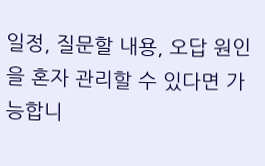일정, 질문할 내용, 오답 원인을 혼자 관리할 수 있다면 가능합니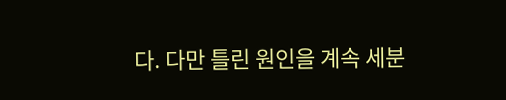다. 다만 틀린 원인을 계속 세분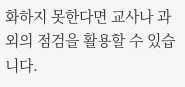화하지 못한다면 교사나 과외의 점검을 활용할 수 있습니다.